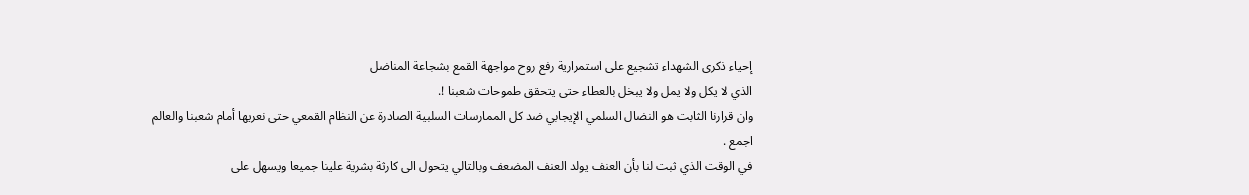إحياء ذكرى الشهداء تشجيع على استمرارية رفع روح مواجهة القمع بشجاعة المناضل
الذي لا يكل ولا يمل ولا يبخل بالعطاء حتى يتحقق طموحات شعبنا !.
وان قرارنا الثابت هو النضال السلمي الإيجابي ضد كل الممارسات السلبية الصادرة عن النظام القمعي حتى نعريها أمام شعبنا والعالم اجمع .
في الوقت الذي ثبت لنا بأن العنف يولد العنف المضعف وبالتالي يتحول الى كارثة بشرية علينا جميعا ويسهل على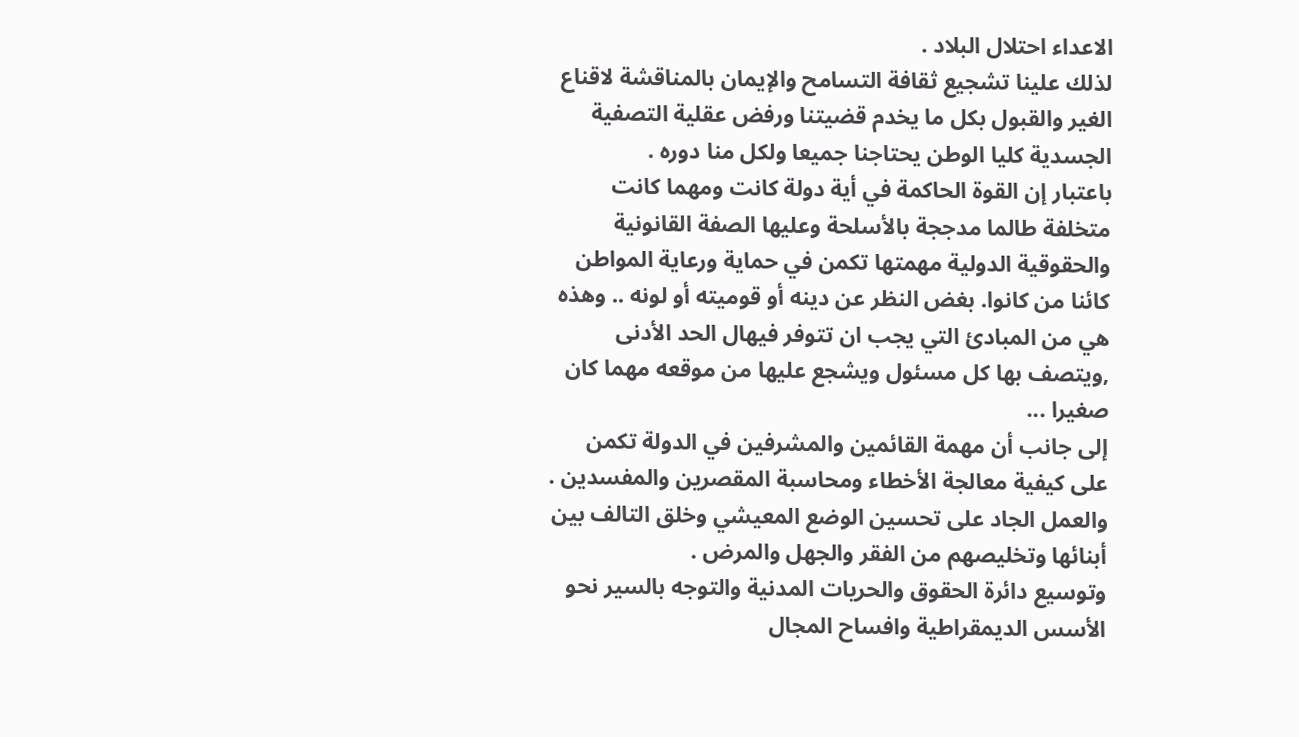الاعداء احتلال البلاد .
لذلك علينا تشجيع ثقافة التسامح والإيمان بالمناقشة لاقناع الغير والقبول بكل ما يخدم قضيتنا ورفض عقلية التصفية الجسدية كليا الوطن يحتاجنا جميعا ولكل منا دوره .
باعتبار إن القوة الحاكمة في أية دولة كانت ومهما كانت متخلفة طالما مدججة بالأسلحة وعليها الصفة القانونية والحقوقية الدولية مهمتها تكمن في حماية ورعاية المواطن كائنا من كانوا. بغض النظر عن دينه أو قوميته أو لونه .. وهذه هي من المبادئ التي يجب ان تتوفر فيهال الحد الأدنى ,ويتصف بها كل مسئول ويشجع عليها من موقعه مهما كان صغيرا ...
إلى جانب أن مهمة القائمين والمشرفين في الدولة تكمن على كيفية معالجة الأخطاء ومحاسبة المقصرين والمفسدين .
والعمل الجاد على تحسين الوضع المعيشي وخلق التالف بين أبنائها وتخليصهم من الفقر والجهل والمرض .
وتوسيع دائرة الحقوق والحريات المدنية والتوجه بالسير نحو الأسس الديمقراطية وافساح المجال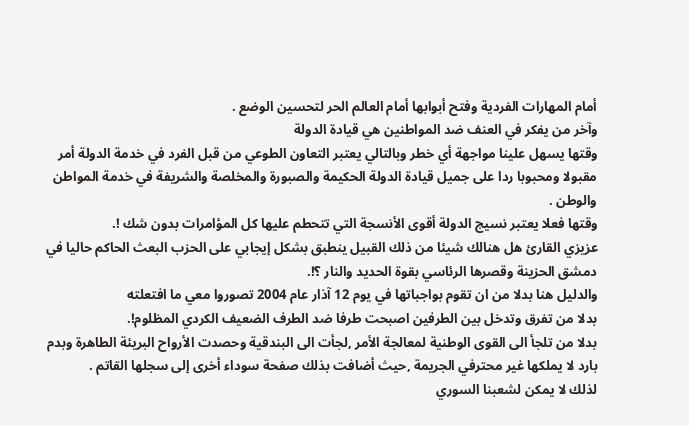أمام المهارات الفردية وفتح أبوابها أمام العالم الحر لتحسين الوضع .
وآخر من يفكر في العنف ضد المواطنين هي قيادة الدولة
وقتها يسهل علينا مواجهة أي خطر وبالتالي يعتبر التعاون الطوعي من قبل الفرد في خدمة الدولة أمر مقبولا ومحبوبا ردا على جميل قيادة الدولة الحكيمة والصبورة والمخلصة والشريفة في خدمة المواطن والوطن .
وقتها فعلا يعتبر نسيج الدولة أقوى الأنسجة التي تتحطم عليها كل المؤامرات بدون شك !.
عزيزي القارئ هل هنالك شيئا من ذلك القبيل ينطبق بشكل إيجابي على الحزب البعث الحاكم حاليا في دمشق الحزينة وقصرها الرئاسي بقوة الحديد والنار ؟!.
والدليل هنا بدلا من ان تقوم بواجباتها في يوم 12 آذار عام 2004 تصوروا معي ما افتعلته
بدلا من تفرق وتدخل بين الطرفين اصبحت طرفا ضد الطرف الضعيف الكردي المظلوم!.
بدلا من تلجأ الى القوى الوطنية لمعالجة الأمر ,لجأت الى البندقية وحصدت الأرواح البريئة الطاهرة وبدم بارد لا يملكها غير محترفي الجريمة ,حيث أضافت بذلك صفحة سوداء أخرى إلى سجلها القاتم .
لذلك لا يمكن لشعبنا السوري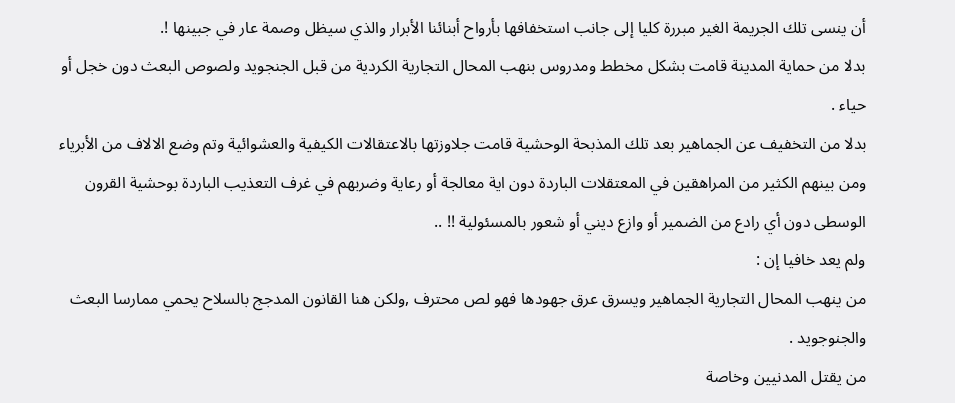أن ينسى تلك الجريمة الغير مبررة كليا إلى جانب استخفافها بأرواح أبنائنا الأبرار والذي سيظل وصمة عار في جبينها !.
بدلا من حماية المدينة قامت بشكل مخطط ومدروس بنهب المحال التجارية الكردية من قبل الجنجويد ولصوص البعث دون خجل أو حياء .
بدلا من التخفيف عن الجماهير بعد تلك المذبحة الوحشية قامت جلاوزتها بالاعتقالات الكيفية والعشوائية وتم وضع الالاف من الأبرياء ومن بينهم الكثير من المراهقين في المعتقلات الباردة دون اية معالجة أو رعاية وضربهم في غرف التعذيب الباردة بوحشية القرون الوسطى دون أي رادع من الضمير أو وازع ديني أو شعور بالمسئولية !! ..
ولم يعد خافيا إن :
من ينهب المحال التجارية الجماهير ويسرق عرق جهودها فهو لص محترف ,ولكن هنا القانون المدجج بالسلاح يحمي ممارسا البعث والجنوجويد .
من يقتل المدنيين وخاصة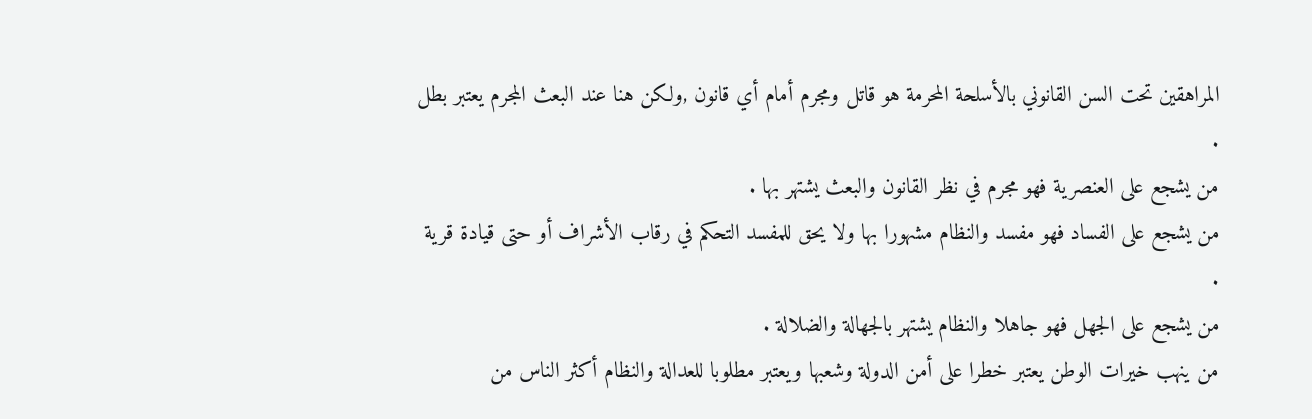المراهقين تحت السن القانوني بالأسلحة المحرمة هو قاتل ومجرم أمام أي قانون ,ولكن هنا عند البعث المجرم يعتبر بطل .
من يشجع على العنصرية فهو مجرم في نظر القانون والبعث يشتهر بها .
من يشجع على الفساد فهو مفسد والنظام مشهورا بها ولا يحق للمفسد التحكم في رقاب الأشراف أو حتى قيادة قرية .
من يشجع على الجهل فهو جاهلا والنظام يشتهر بالجهالة والضلالة .
من ينهب خيرات الوطن يعتبر خطرا على أمن الدولة وشعبها ويعتبر مطلوبا للعدالة والنظام أكثر الناس من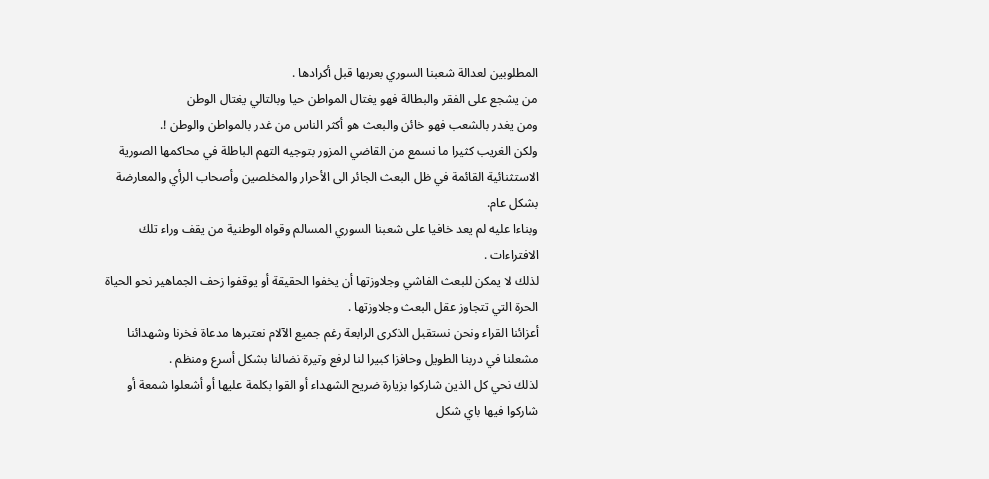المطلوبين لعدالة شعبنا السوري بعربها قبل أكرادها .
من يشجع على الفقر والبطالة فهو يغتال المواطن حيا وبالتالي يغتال الوطن
ومن يغدر بالشعب فهو خائن والبعث هو أكثر الناس من غدر بالمواطن والوطن !.
ولكن الغريب كثيرا ما نسمع من القاضي المزور بتوجيه التهم الباطلة في محاكمها الصورية الاستثنائية القائمة في ظل البعث الجائر الى الأحرار والمخلصين وأصحاب الرأي والمعارضة بشكل عام.
وبناءا عليه لم يعد خافيا على شعبنا السوري المسالم وقواه الوطنية من يقف وراء تلك الافتراءات .
لذلك لا يمكن للبعث الفاشي وجلاوزتها أن يخفوا الحقيقة أو يوقفوا زحف الجماهير نحو الحياة الحرة التي تتجاوز عقل البعث وجلاوزتها .
أعزائنا القراء ونحن نستقبل الذكرى الرابعة رغم جميع الآلام نعتبرها مدعاة فخرنا وشهدائنا مشعلنا في دربنا الطويل وحافزا كبيرا لنا لرفع وتيرة نضالنا بشكل أسرع ومنظم .
لذلك نحي كل الذين شاركوا بزيارة ضريح الشهداء أو القوا بكلمة عليها أو أشعلوا شمعة أو شاركوا فيها باي شكل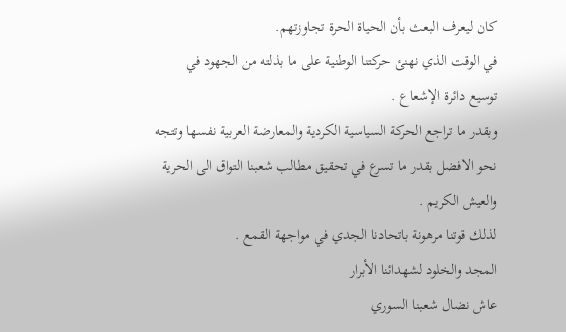كان ليعرف البعث بأن الحياة الحرة تجاوزتهم.
في الوقت الذي نهنئ حركتنا الوطنية على ما بذلته من الجهود في توسيع دائرة الإشعاع .
وبقدر ما تراجع الحركة السياسية الكردية والمعارضة العربية نفسها وتتجه نحو الافضل بقدر ما تسرع في تحقيق مطالب شعبنا التواق الى الحرية والعيش الكريم .
لذلك قوتنا مرهونة باتحادنا الجدي في مواجهة القمع .
المجد والخلود لشهدائنا الأبرار
عاش نضال شعبنا السوري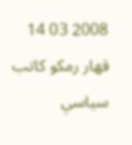2008 03 14
قهار رمكو كاتب سياسي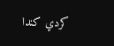كردي كندا